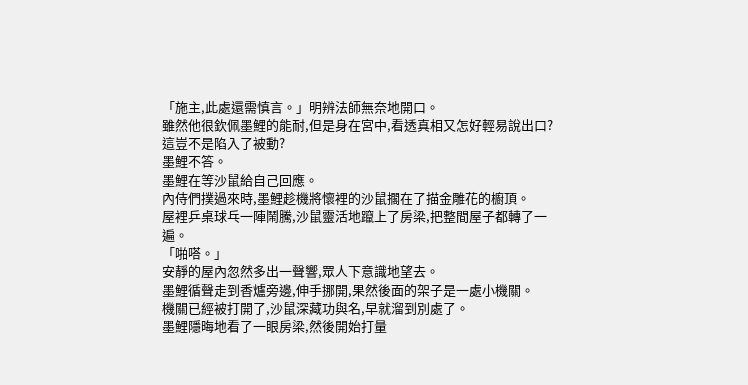「施主,此處還需慎言。」明辨法師無奈地開口。
雖然他很欽佩墨鯉的能耐,但是身在宮中,看透真相又怎好輕易說出口?這豈不是陷入了被動?
墨鯉不答。
墨鯉在等沙鼠給自己回應。
內侍們撲過來時,墨鯉趁機將懷裡的沙鼠擱在了描金雕花的櫥頂。
屋裡乒桌球乓一陣鬧騰,沙鼠靈活地躥上了房梁,把整間屋子都轉了一遍。
「啪嗒。」
安靜的屋內忽然多出一聲響,眾人下意識地望去。
墨鯉循聲走到香爐旁邊,伸手挪開,果然後面的架子是一處小機關。
機關已經被打開了,沙鼠深藏功與名,早就溜到別處了。
墨鯉隱晦地看了一眼房梁,然後開始打量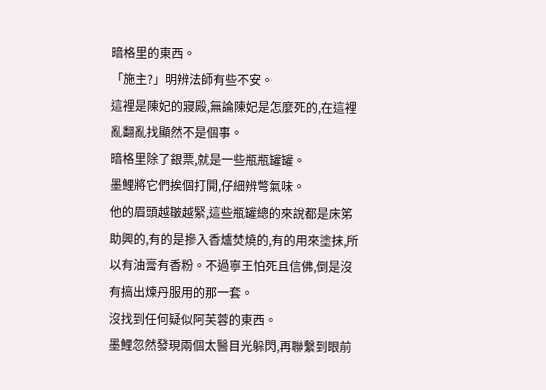暗格里的東西。
「施主?」明辨法師有些不安。
這裡是陳妃的寢殿,無論陳妃是怎麼死的,在這裡亂翻亂找顯然不是個事。
暗格里除了銀票,就是一些瓶瓶罐罐。
墨鯉將它們挨個打開,仔細辨彆氣味。
他的眉頭越皺越緊,這些瓶罐總的來說都是床笫助興的,有的是摻入香爐焚燒的,有的用來塗抹,所以有油膏有香粉。不過寧王怕死且信佛,倒是沒有搞出煉丹服用的那一套。
沒找到任何疑似阿芙蓉的東西。
墨鯉忽然發現兩個太醫目光躲閃,再聯繫到眼前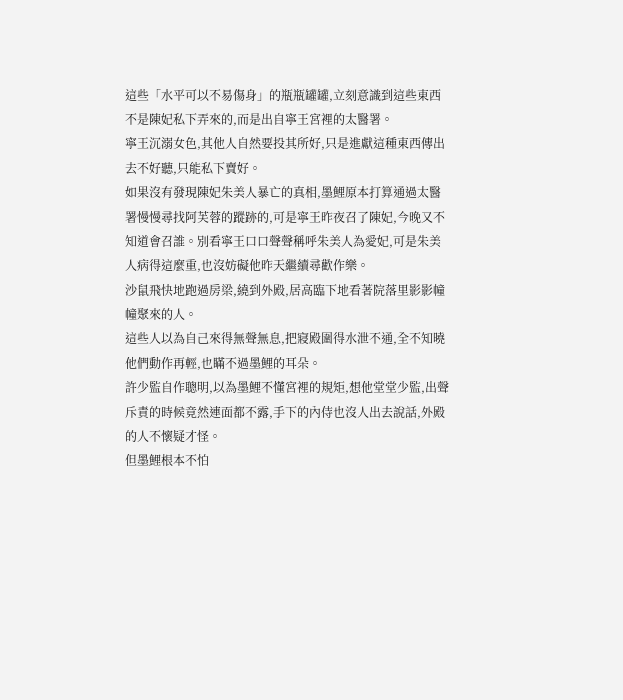這些「水平可以不易傷身」的瓶瓶罐罐,立刻意識到這些東西不是陳妃私下弄來的,而是出自寧王宮裡的太醫署。
寧王沉溺女色,其他人自然要投其所好,只是進獻這種東西傳出去不好聽,只能私下賣好。
如果沒有發現陳妃朱美人暴亡的真相,墨鯉原本打算通過太醫署慢慢尋找阿芙蓉的蹤跡的,可是寧王昨夜召了陳妃,今晚又不知道會召誰。別看寧王口口聲聲稱呼朱美人為愛妃,可是朱美人病得這麼重,也沒妨礙他昨天繼續尋歡作樂。
沙鼠飛快地跑過房梁,繞到外殿,居高臨下地看著院落里影影幢幢聚來的人。
這些人以為自己來得無聲無息,把寢殿圍得水泄不通,全不知曉他們動作再輕,也瞞不過墨鯉的耳朵。
許少監自作聰明,以為墨鯉不懂宮裡的規矩,想他堂堂少監,出聲斥責的時候竟然連面都不露,手下的內侍也沒人出去說話,外殿的人不懷疑才怪。
但墨鯉根本不怕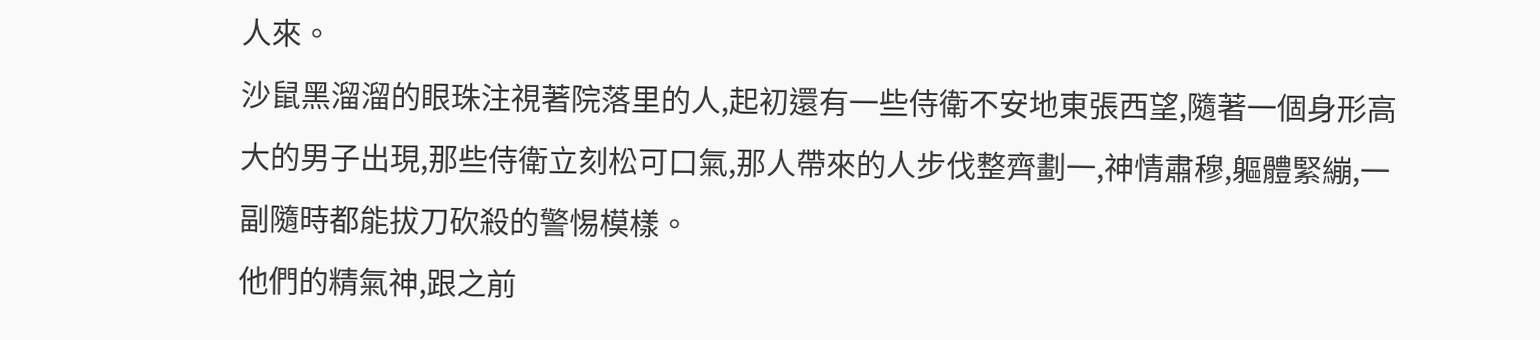人來。
沙鼠黑溜溜的眼珠注視著院落里的人,起初還有一些侍衛不安地東張西望,隨著一個身形高大的男子出現,那些侍衛立刻松可口氣,那人帶來的人步伐整齊劃一,神情肅穆,軀體緊繃,一副隨時都能拔刀砍殺的警惕模樣。
他們的精氣神,跟之前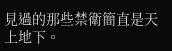見過的那些禁衛簡直是天上地下。